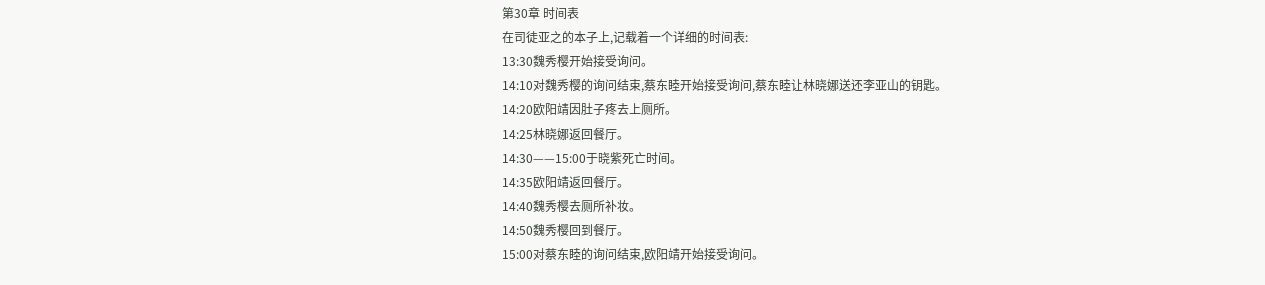第30章 时间表
在司徒亚之的本子上,记载着一个详细的时间表:
13:30魏秀樱开始接受询问。
14:10对魏秀樱的询问结束,蔡东睦开始接受询问,蔡东睦让林晓娜送还李亚山的钥匙。
14:20欧阳靖因肚子疼去上厕所。
14:25林晓娜返回餐厅。
14:30——15:00于晓紫死亡时间。
14:35欧阳靖返回餐厅。
14:40魏秀樱去厕所补妆。
14:50魏秀樱回到餐厅。
15:00对蔡东睦的询问结束,欧阳靖开始接受询问。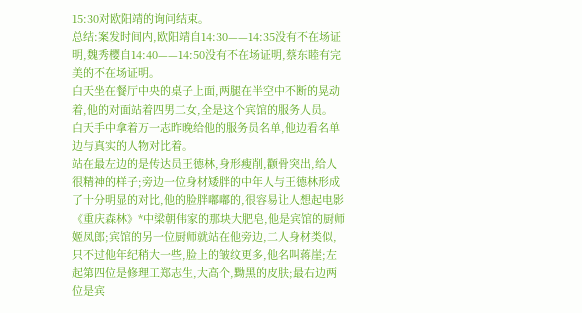15:30对欧阳靖的询问结束。
总结:案发时间内,欧阳靖自14:30——14:35没有不在场证明,魏秀樱自14:40——14:50没有不在场证明,蔡东睦有完美的不在场证明。
白天坐在餐厅中央的桌子上面,两腿在半空中不断的晃动着,他的对面站着四男二女,全是这个宾馆的服务人员。
白天手中拿着万一志昨晚给他的服务员名单,他边看名单边与真实的人物对比着。
站在最左边的是传达员王德林,身形瘦削,颧骨突出,给人很精神的样子;旁边一位身材矮胖的中年人与王德林形成了十分明显的对比,他的脸胖嘟嘟的,很容易让人想起电影《重庆森林》*中梁朝伟家的那块大肥皂,他是宾馆的厨师姬凤郎;宾馆的另一位厨师就站在他旁边,二人身材类似,只不过他年纪稍大一些,脸上的皱纹更多,他名叫蒋崖;左起第四位是修理工郑志生,大高个,黝黑的皮肤;最右边两位是宾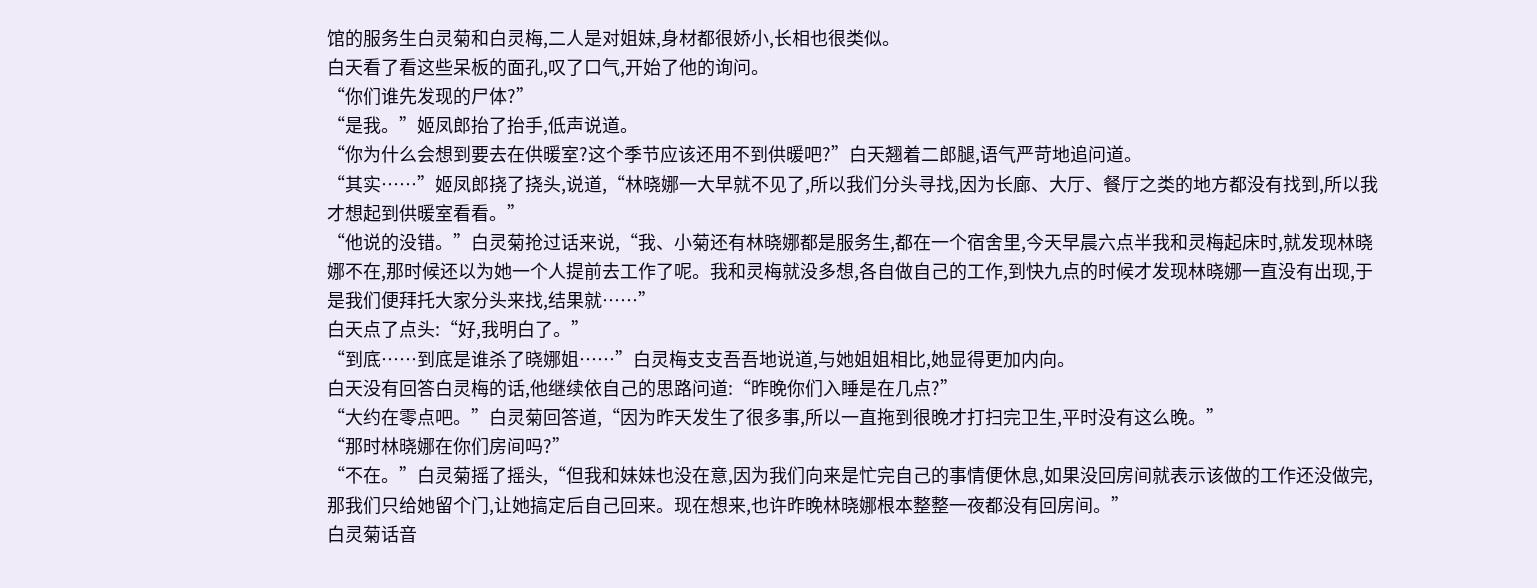馆的服务生白灵菊和白灵梅,二人是对姐妹,身材都很娇小,长相也很类似。
白天看了看这些呆板的面孔,叹了口气,开始了他的询问。
“你们谁先发现的尸体?”
“是我。”姬凤郎抬了抬手,低声说道。
“你为什么会想到要去在供暖室?这个季节应该还用不到供暖吧?”白天翘着二郎腿,语气严苛地追问道。
“其实……”姬凤郎挠了挠头,说道,“林晓娜一大早就不见了,所以我们分头寻找,因为长廊、大厅、餐厅之类的地方都没有找到,所以我才想起到供暖室看看。”
“他说的没错。”白灵菊抢过话来说,“我、小菊还有林晓娜都是服务生,都在一个宿舍里,今天早晨六点半我和灵梅起床时,就发现林晓娜不在,那时候还以为她一个人提前去工作了呢。我和灵梅就没多想,各自做自己的工作,到快九点的时候才发现林晓娜一直没有出现,于是我们便拜托大家分头来找,结果就……”
白天点了点头:“好,我明白了。”
“到底……到底是谁杀了晓娜姐……”白灵梅支支吾吾地说道,与她姐姐相比,她显得更加内向。
白天没有回答白灵梅的话,他继续依自己的思路问道:“昨晚你们入睡是在几点?”
“大约在零点吧。”白灵菊回答道,“因为昨天发生了很多事,所以一直拖到很晚才打扫完卫生,平时没有这么晚。”
“那时林晓娜在你们房间吗?”
“不在。”白灵菊摇了摇头,“但我和妹妹也没在意,因为我们向来是忙完自己的事情便休息,如果没回房间就表示该做的工作还没做完,那我们只给她留个门,让她搞定后自己回来。现在想来,也许昨晚林晓娜根本整整一夜都没有回房间。”
白灵菊话音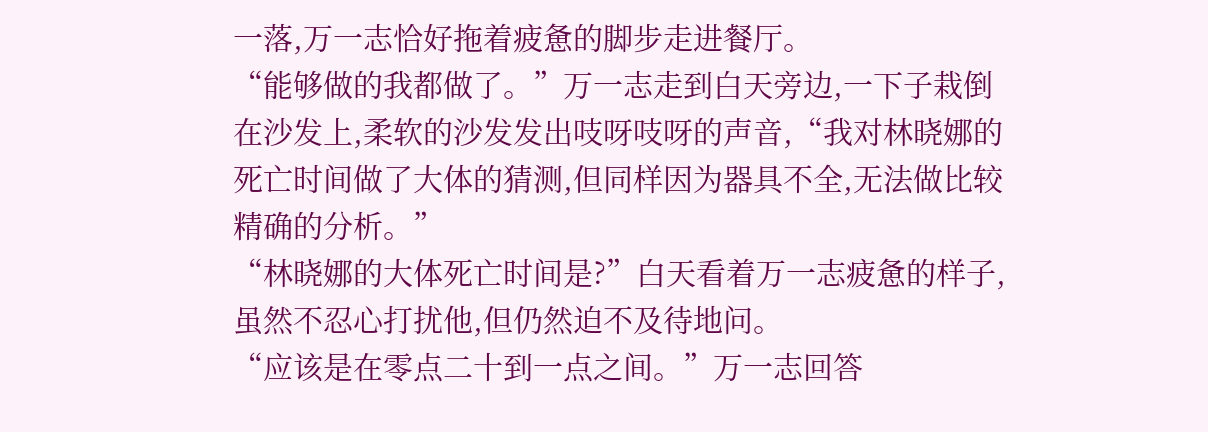一落,万一志恰好拖着疲惫的脚步走进餐厅。
“能够做的我都做了。”万一志走到白天旁边,一下子栽倒在沙发上,柔软的沙发发出吱呀吱呀的声音,“我对林晓娜的死亡时间做了大体的猜测,但同样因为器具不全,无法做比较精确的分析。”
“林晓娜的大体死亡时间是?”白天看着万一志疲惫的样子,虽然不忍心打扰他,但仍然迫不及待地问。
“应该是在零点二十到一点之间。”万一志回答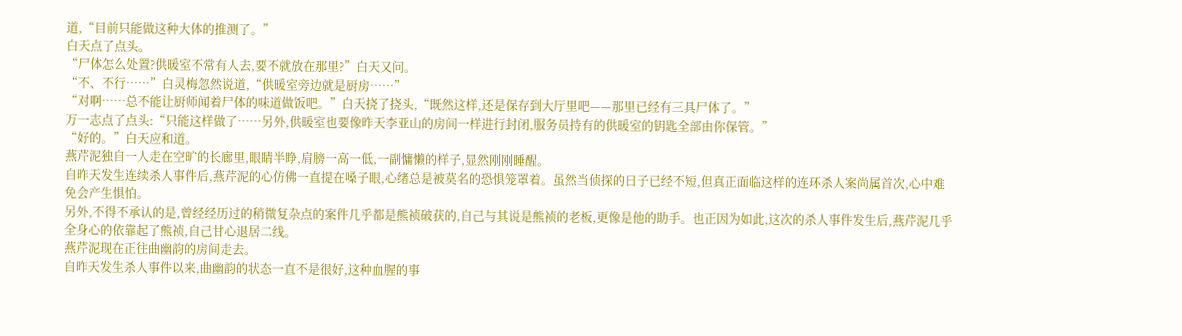道,“目前只能做这种大体的推测了。”
白天点了点头。
“尸体怎么处置?供暖室不常有人去,要不就放在那里?”白天又问。
“不、不行……”白灵梅忽然说道,“供暖室旁边就是厨房……”
“对啊……总不能让厨师闻着尸体的味道做饭吧。”白天挠了挠头,“既然这样,还是保存到大厅里吧——那里已经有三具尸体了。”
万一志点了点头:“只能这样做了……另外,供暖室也要像昨天李亚山的房间一样进行封闭,服务员持有的供暖室的钥匙全部由你保管。”
“好的。”白天应和道。
燕芹泥独自一人走在空旷的长廊里,眼睛半睁,肩膀一高一低,一副慵懒的样子,显然刚刚睡醒。
自昨天发生连续杀人事件后,燕芹泥的心仿佛一直提在嗓子眼,心绪总是被莫名的恐惧笼罩着。虽然当侦探的日子已经不短,但真正面临这样的连环杀人案尚属首次,心中难免会产生惧怕。
另外,不得不承认的是,曾经经历过的稍微复杂点的案件几乎都是熊祯破获的,自己与其说是熊祯的老板,更像是他的助手。也正因为如此,这次的杀人事件发生后,燕芹泥几乎全身心的依靠起了熊祯,自己甘心退居二线。
燕芹泥现在正往曲幽韵的房间走去。
自昨天发生杀人事件以来,曲幽韵的状态一直不是很好,这种血腥的事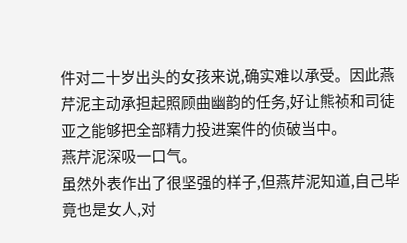件对二十岁出头的女孩来说,确实难以承受。因此燕芹泥主动承担起照顾曲幽韵的任务,好让熊祯和司徒亚之能够把全部精力投进案件的侦破当中。
燕芹泥深吸一口气。
虽然外表作出了很坚强的样子,但燕芹泥知道,自己毕竟也是女人,对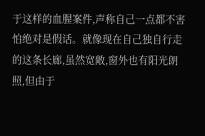于这样的血腥案件,声称自己一点都不害怕绝对是假话。就像现在自己独自行走的这条长廊,虽然宽敞,窗外也有阳光朗照,但由于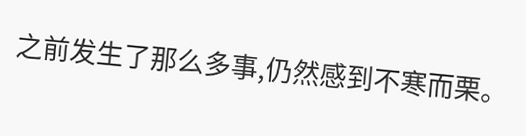之前发生了那么多事,仍然感到不寒而栗。